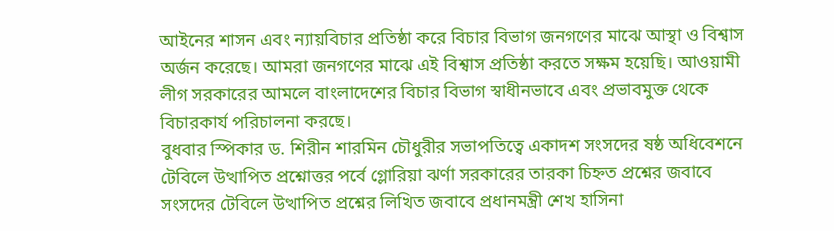আইনের শাসন এবং ন্যায়বিচার প্রতিষ্ঠা করে বিচার বিভাগ জনগণের মাঝে আস্থা ও বিশ্বাস অর্জন করেছে। আমরা জনগণের মাঝে এই বিশ্বাস প্রতিষ্ঠা করতে সক্ষম হয়েছি। আওয়ামী লীগ সরকারের আমলে বাংলাদেশের বিচার বিভাগ স্বাধীনভাবে এবং প্রভাবমুক্ত থেকে বিচারকার্য পরিচালনা করছে।
বুধবার স্পিকার ড. শিরীন শারমিন চৌধুরীর সভাপতিত্বে একাদশ সংসদের ষষ্ঠ অধিবেশনে টেবিলে উত্থাপিত প্রশ্নোত্তর পর্বে গ্লোরিয়া ঝর্ণা সরকারের তারকা চিহ্নত প্রশ্নের জবাবে সংসদের টেবিলে উত্থাপিত প্রশ্নের লিখিত জবাবে প্রধানমন্ত্রী শেখ হাসিনা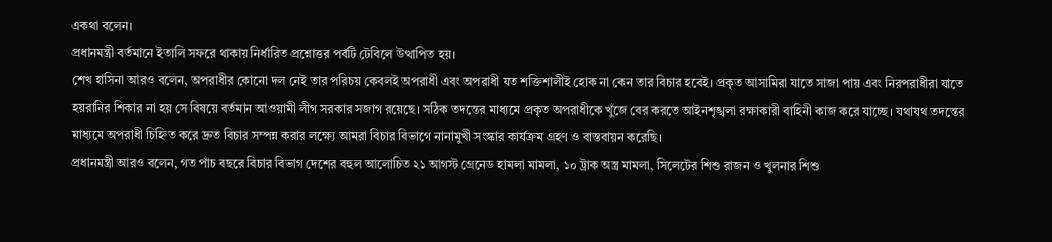একথা বলেন।
প্রধানমন্ত্রী বর্তমানে ইতালি সফরে থাকায় নির্ধারিত প্রশ্নোত্তর পর্বটি টেবিলে উত্থাপিত হয়।
শেখ হাসিনা আরও বলেন, অপরাধীর কোনো দল নেই তার পরিচয় কেবলই অপরাধী এবং অপরাধী যত শক্তিশালীই হোক না কেন তার বিচার হবেই। প্রকৃত আসামিরা যাতে সাজা পায় এবং নিরপরাধীরা যাতে হয়রানির শিকার না হয় সে বিষয়ে বর্তমান আওয়ামী লীগ সরকার সজাগ রয়েছে। সঠিক তদন্তের মাধ্যমে প্রকৃত অপরাধীকে খুঁজে বের করতে আইনশৃঙ্খলা রক্ষাকারী বাহিনী কাজ করে যাচ্ছে। যথাযথ তদন্তের মাধ্যমে অপরাধী চিহ্নিত করে দ্রুত বিচার সম্পন্ন করার লক্ষ্যে আমরা বিচার বিভাগে নানামুখী সংস্কার কার্যক্রম গ্রহণ ও বাস্তবায়ন করেছি।
প্রধানমন্ত্রী আরও বলেন, গত পাঁচ বছরে বিচার বিভাগ দেশের বহুল আলোচিত ২১ আগস্ট গ্রেনেড হামলা মামলা, ১০ ট্রাক অস্ত্র মামলা, সিলেটের শিশু রাজন ও খুলনার শিশু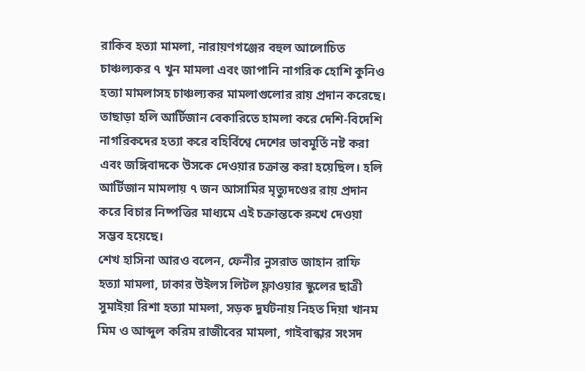রাকিব হত্যা মামলা, নারায়ণগঞ্জের বহুল আলোচিত চাঞ্চল্যকর ৭ খুন মামলা এবং জাপানি নাগরিক হোশি কুনিও হত্যা মামলাসহ চাঞ্চল্যকর মামলাগুলোর রায় প্রদান করেছে। তাছাড়া হলি আর্টিজান বেকারিতে হামলা করে দেশি-বিদেশি নাগরিকদের হত্যা করে বহির্বিশ্বে দেশের ভাবমূর্তি নষ্ট করা এবং জঙ্গিবাদকে উসকে দেওয়ার চক্রান্ত করা হয়েছিল। হলি আর্টিজান মামলায় ৭ জন আসামির মৃত্যুদণ্ডের রায় প্রদান করে বিচার নিষ্পত্তির মাধ্যমে এই চক্রান্তকে রুখে দেওয়া সম্ভব হয়েছে।
শেখ হাসিনা আরও বলেন, ফেনীর নুসরাত জাহান রাফি হত্যা মামলা, ঢাকার উইলস লিটল ফ্লাওয়ার স্কুলের ছাত্রী সুমাইয়া রিশা হত্যা মামলা, সড়ক দুর্ঘটনায় নিহত দিয়া খানম মিম ও আব্দুল করিম রাজীবের মামলা, গাইবান্ধার সংসদ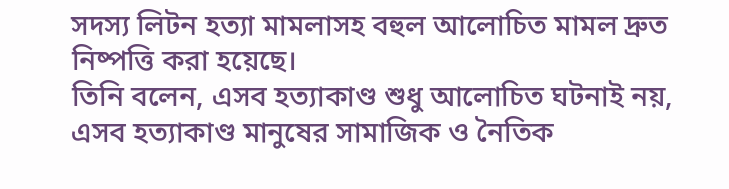সদস্য লিটন হত্যা মামলাসহ বহুল আলোচিত মামল দ্রুত নিষ্পত্তি করা হয়েছে।
তিনি বলেন, এসব হত্যাকাণ্ড শুধু আলোচিত ঘটনাই নয়, এসব হত্যাকাণ্ড মানুষের সামাজিক ও নৈতিক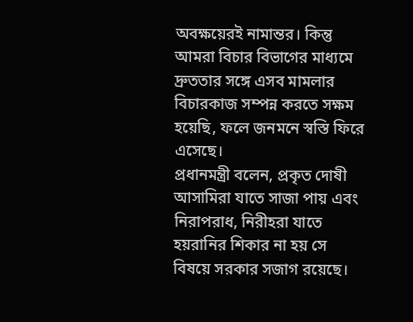অবক্ষয়েরই নামান্তর। কিন্তু আমরা বিচার বিভাগের মাধ্যমে দ্রুততার সঙ্গে এসব মামলার বিচারকাজ সম্পন্ন করতে সক্ষম হয়েছি, ফলে জনমনে স্বস্তি ফিরে এসেছে।
প্রধানমন্ত্রী বলেন, প্রকৃত দোষী আসামিরা যাতে সাজা পায় এবং নিরাপরাধ, নিরীহরা যাতে হয়রানির শিকার না হয় সে বিষয়ে সরকার সজাগ রয়েছে।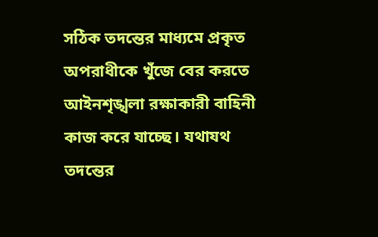সঠিক তদন্তের মাধ্যমে প্রকৃত অপরাধীকে খুঁজে বের করতে আইনশৃঙ্খলা রক্ষাকারী বাহিনী কাজ করে যাচ্ছে। যথাযথ তদন্তের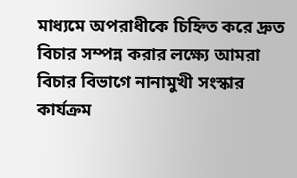মাধ্যমে অপরাধীকে চিহ্নিত করে দ্রুত বিচার সম্পন্ন করার লক্ষ্যে আমরা বিচার বিভাগে নানামুখী সংস্কার কার্যক্রম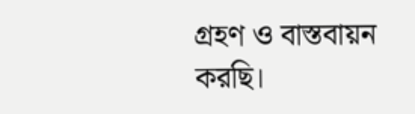গ্রহণ ও বাস্তবায়ন করছি।